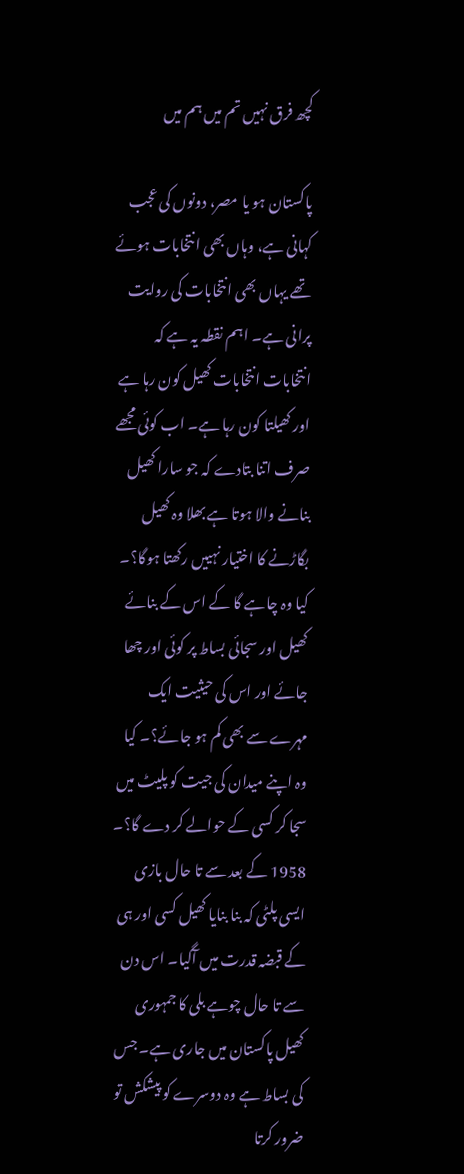کچھ فرق نہیں تم میں ہم میں

پاکستان ہو یا مصر، دونوں کی عجب کہانی ہے، وہاں بھی انتخابات ہوئے تھے یہاں بھی انتخابات کی روایت پرانی ہے۔ اہم نقطہ یہ ہے کہ انتخابات انتخابات کھیل کون رہا ہے اور کھیلتا کون رہا ہے۔ اب کوئی مجھے صرف اتنا بتادے کہ جو سارا کھیل بنانے والا ہوتا ہے بھلا وہ کھیل بگاڑنے کا اختیار نہییں رکھتا ہوگا؟۔ کیا وہ چاہے گا کے اس کے بنائے کھیل اور سجائی بساط پر کوئی اور چھا جائے اور اس کی حیثیت ایک مہرے سے بھی کم ہو جائے؟۔ کیا وہ اپنے میدان کی جیت کو پلیٹ میں سجا کر کسی کے حوالے کر دے گا؟۔ 1958 کے بعد سے تا حال بازی ایسی پلٹی کہ بنا بنایا کھیل کسی اور ہی کے قبضہ قدرت میں آگیا۔ اس دن سے تا حال چوہے بلی کا جمہوری کھیل پاکستان میں جاری ہے۔ جس کی بساط ہے وہ دوسرے کو پیشکش تو ضرور کرتا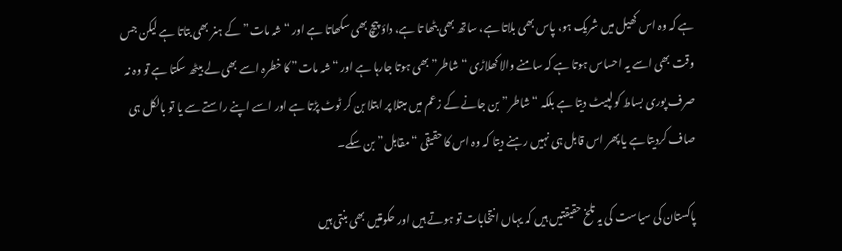ہے کہ وہ اس کھیل میں شریک ہو، پاس بھی بلاتا ہے، ساتھ بھی بٹھا تا ہے، داؤ پیچ بھی سکھاتا ہے اور “شہ مات” کے ہنر بھی بتاتا ہے لیکن جس وقت بھی اسے یہ احساس ہوتا ہے کہ سامنے والا کھلاڑی “شاطر” بھی ہوتا جارہا ہے اور “شہ مات” کا خطرہ اسے بھی لے بیٹھ سکتا ہے تو وہ نہ صرف پوری بساط کو لپیٹ دیتا ہے بلکہ “شاطر” بن جانے کے زعم میں مبتلا پر ابتلا بن کر ٹوٹ پڑتا ہے اور اسے اپنے راستے سے یا تو بالکل ہی صاف کردیتا ہے یا پھر اس قابل ہی نہیں رہنے دیتا کہ وہ اس کا حقیقی “مقابل” بن سکے۔

پاکستان کی سیاست کی یہ تلخ حقیقتیں ہیں کہ یہاں انتخابات تو ہوتے ہیں اور حکومتیں بھی بنتی ہیں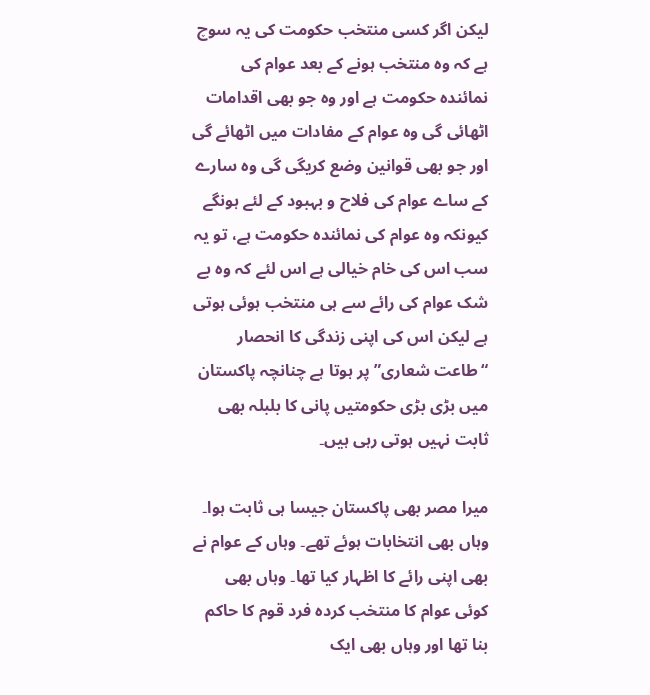لیکن اگر کسی منتخب حکومت کی یہ سوچ ہے کہ وہ منتخب ہونے کے بعد عوام کی نمائندہ حکومت ہے اور وہ جو بھی اقدامات اٹھائی گی وہ عوام کے مفادات میں اٹھائے گی اور جو بھی قوانین وضع کریگی گی وہ سارے کے ساے عوام کی فلاح و بہبود کے لئے ہونگے کیونکہ وہ عوام کی نمائندہ حکومت ہے، تو یہ سب اس کی خام خیالی ہے اس لئے کہ وہ بے شک عوام کی رائے سے ہی منتخب ہوئی ہوتی ہے لیکن اس کی اپنی زندگی کا انحصار “طاعت شعاری” پر ہوتا ہے چنانچہ پاکستان میں بڑی بڑی حکومتیں پانی کا بلبلہ بھی ثابت نہیں ہوتی رہی ہیں۔

میرا مصر بھی پاکستان جیسا ہی ثابت ہوا۔ وہاں بھی انتخابات ہوئے تھے۔ وہاں کے عوام نے بھی اپنی رائے کا اظہار کیا تھا۔ وہاں بھی کوئی عوام کا منتخب کردہ فرد قوم کا حاکم بنا تھا اور وہاں بھی ایک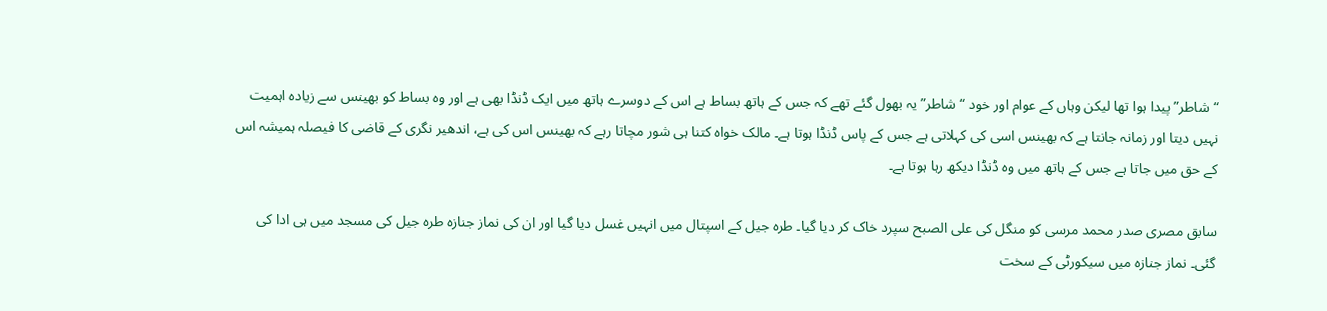“شاطر” پیدا ہوا تھا لیکن وہاں کے عوام اور خود “شاطر” یہ بھول گئے تھے کہ جس کے ہاتھ بساط ہے اس کے دوسرے ہاتھ میں ایک ڈنڈا بھی ہے اور وہ بساط کو بھینس سے زیادہ اہمیت نہیں دیتا اور زمانہ جانتا ہے کہ بھینس اسی کی کہلاتی ہے جس کے پاس ڈنڈا ہوتا ہے۔ مالک خواہ کتنا ہی شور مچاتا رہے کہ بھینس اس کی ہے، اندھیر نگری کے قاضی کا فیصلہ ہمیشہ اس کے حق میں جاتا ہے جس کے ہاتھ میں وہ ڈنڈا دیکھ رہا ہوتا ہے۔

سابق مصری صدر محمد مرسی کو منگل کی علی الصبح سپرد خاک کر دیا گیا۔ طرہ جیل کے اسپتال میں انہیں غسل دیا گیا اور ان کی نماز جنازہ طرہ جیل کی مسجد میں ہی ادا کی گئی۔ نماز جنازہ میں سیکورٹی کے سخت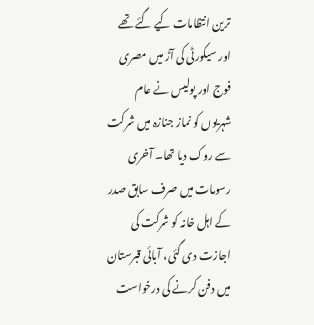ترین انتظامات کیے گئے تھے اور سیکورٹی کی آڑ میں مصری فوج اور پولیس نے عام شہریوں کو نماز جنازہ میں شرکت سے روک دیا تھا۔ آخری رسومات میں صرف سابق صدر کے اہل خانہ کو شرکت کی اجازت دی گئی، آبائی قبرستان میں دفن کرنے کی درخواست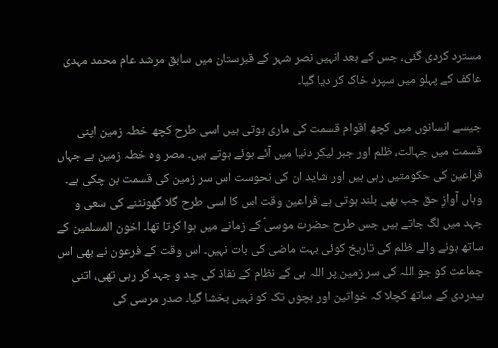مسترد کردی گئی، جس کے بعد انہیں نصر شہر کے قبرستان میں سابق مرشد عام محمد مہدی عاکف کے پہلو میں سپرد خاک کر دیا گیا۔

جیسے انسانوں میں کچھ اقوام قسمت کی ماری ہوتی ہیں اسی طرح کچھ خطہ زمین اپنی قسمت میں جہالت، ظلم اور جبر لیکر دنیا میں آئے ہوئے ہوتے ہیں۔ مصر وہ خطہ زمین ہے جہاں فراعین کی حکومتیں رہی ہیں اور شاید ان کی نحوست اس سر زمین کی قسمت بن چکی ہے۔ وہاں آوازِ حق جب بھی بلند ہوتی ہے فراعین وقت اس کا اسی طرح گلا گھونٹنے کی سعی و جہد میں لگ جاتے ہیں جس طرح حضرت موسیؑ کے زمانے میں ہوا کرتا تھا۔ اخون المسلمین کے ساتھ ہونے والے ظلم کی تاریخ کوئی بہت ماضی کی بات نہیں۔ اس وقت کے فرعون نے بھی اس جماعت کو جو اللہ کی سر زمین پر اللہ ہی کے نظام کے نفاذ کی جد و جہد کر رہی تھی، اتنی بیدردی کے ساتھ کچلا کہ خواتین اور بچوں تک کو نہیں بخشا گیا۔ صدر مرسی کی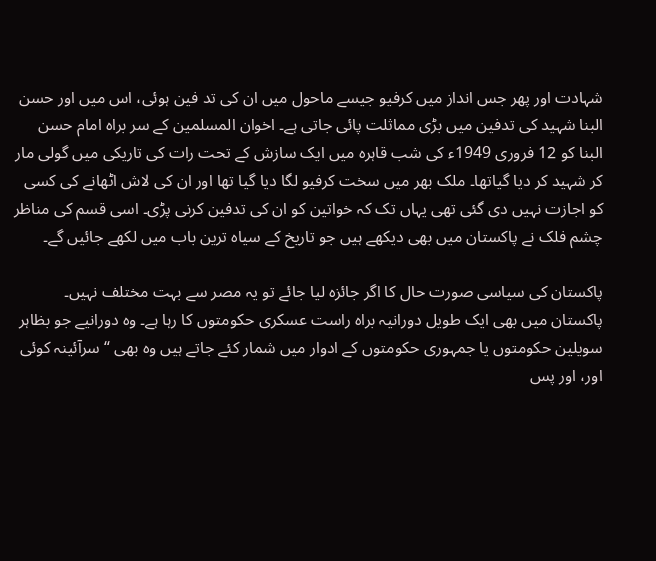شہادت اور پھر جس انداز میں کرفیو جیسے ماحول میں ان کی تد فین ہوئی، اس میں اور حسن البنا شہید کی تدفین میں بڑی مماثلت پائی جاتی ہے۔ اخوان المسلمین کے سر براہ امام حسن البنا کو 12 فروری 1949ء کی شب قاہرہ میں ایک سازش کے تحت رات کی تاریکی میں گولی مار کر شہید کر دیا گیاتھا۔ ملک بھر میں سخت کرفیو لگا دیا گیا تھا اور ان کی لاش اٹھانے کی کسی کو اجازت نہیں دی گئی تھی یہاں تک کہ خواتین کو ان کی تدفین کرنی پڑی۔ اسی قسم کی مناظر چشم فلک نے پاکستان میں بھی دیکھے ہیں جو تاریخ کے سیاہ ترین باب میں لکھے جائیں گے۔

پاکستان کی سیاسی صورت حال کا اگر جائزہ لیا جائے تو یہ مصر سے بہت مختلف نہیں۔ پاکستان میں بھی ایک طویل دورانیہ براہ راست عسکری حکومتوں کا رہا ہے۔ وہ دورانیے جو بظاہر سویلین حکومتوں یا جمہوری حکومتوں کے ادوار میں شمار کئے جاتے ہیں وہ بھی “سرآئینہ کوئی اور، اور پس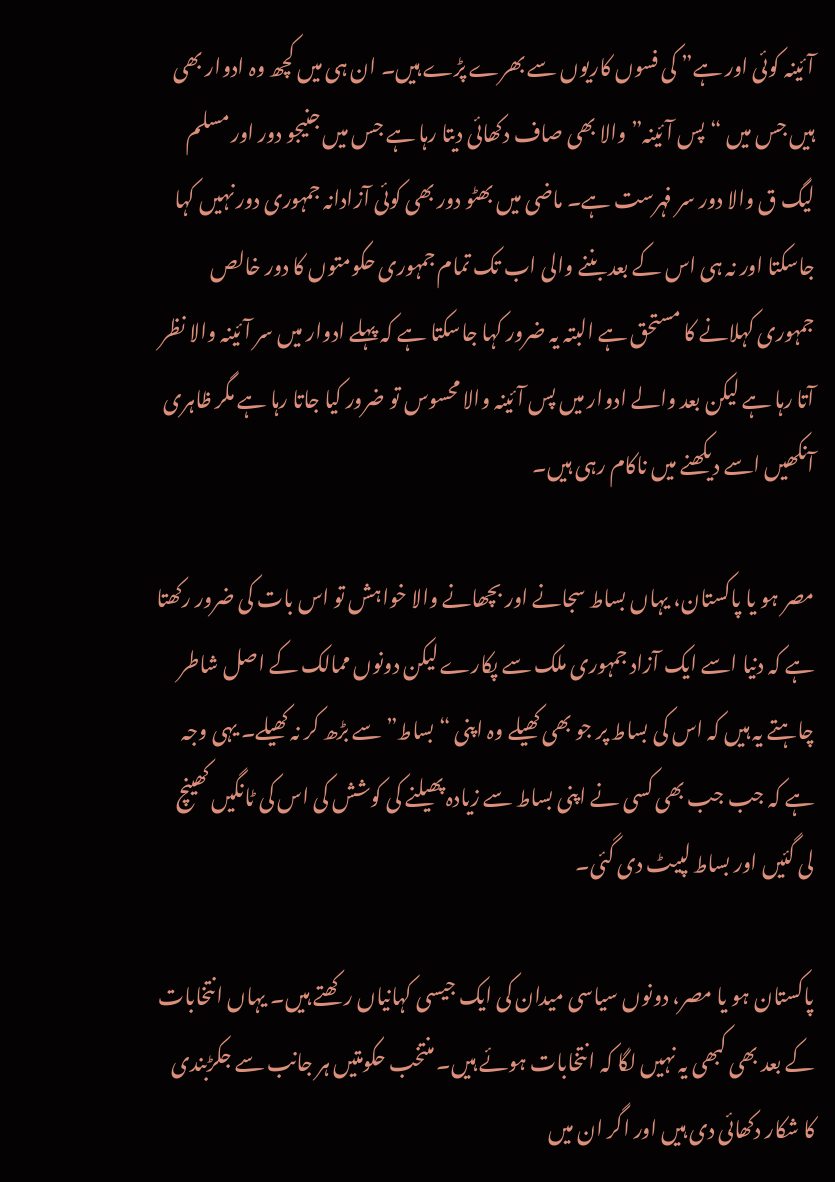آئینہ کوئی اور ہے” کی فسوں کاریوں سے بھرے پڑے ہیں۔ ان ہی میں کچھ وہ ادوار بھی ہیں جس میں “پس آئینہ” والا بھی صاف دکھائی دیتا رہا ہے جس میں جنیجو دور اور مسلم لیگ ق والا دور سر فہرست ہے۔ ماضی میں بھٹو دور بھی کوئی آزادانہ جمہوری دور نہیں کہا جاسکتا اور نہ ہی اس کے بعد بننے والی اب تک تمام جمہوری حکومتوں کا دور خالص جمہوری کہلانے کا مستحق ہے البتہ یہ ضرور کہا جاسکتا ہے کہ پہلے ادوار میں سر آئینہ والا نظر آتا رہا ہے لیکن بعد والے ادوار میں پس آئینہ والا محسوس تو ضرور کیا جاتا رہا ہے مگر ظاہری آنکھیں اسے دیکھنے میں ناکام رہی ہیں۔

مصر ہو یا پاکستان، یہاں بساط سجانے اور بچھانے والا خواہش تو اس بات کی ضرور رکھتا ہے کہ دنیا اسے ایک آزاد جمہوری ملک سے پکارے لیکن دونوں ممالک کے اصل شاطر چاہتے یہ ہیں کہ اس کی بساط پر جو بھی کھیلے وہ اپنی “بساط” سے بڑھ کر نہ کھیلے۔ یہی وجہ ہے کہ جب جب بھی کسی نے اپنی بساط سے زیادہ پھیلنے کی کوشش کی اس کی ٹانگیں کھینچ لی گئیں اور بساط لپیٹ دی گئی۔

پاکستان ہو یا مصر، دونوں سیاسی میدان کی ایک جیسی کہانیاں رکھتے ہیں۔ یہاں انتخابات کے بعد بھی کبھی یہ نہیں لگا کہ انتخابات ہوئے ہیں۔ منتخب حکومتیں ہر جانب سے جکڑبندی کا شکار دکھائی دی ہیں اور اگر ان میں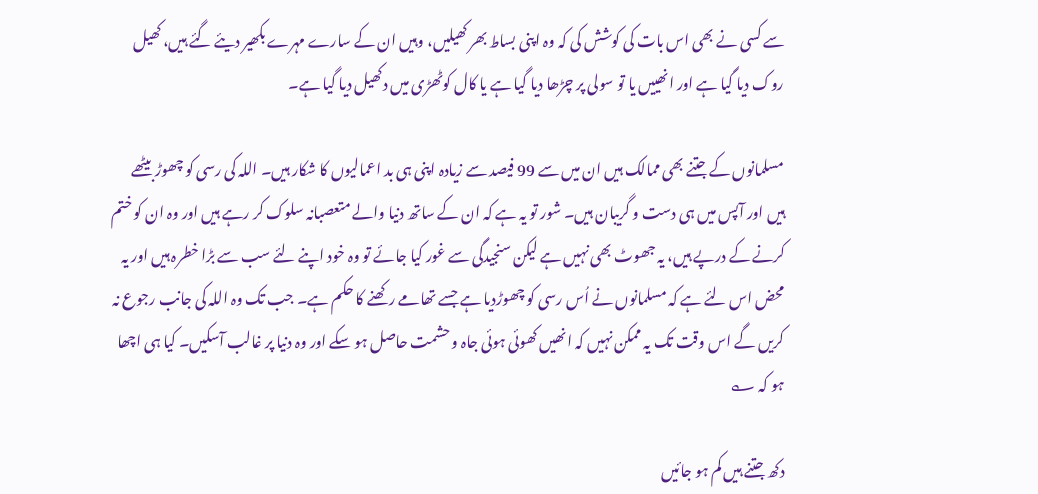سے کسی نے بھی اس بات کی کوشش کی کہ وہ اپنی بساط بھر کھیلیں، وہیں ان کے سارے مہرے بکھیر دیئے گئے ہیں، کھیل روک دیا گیا ہے اور انھییں یا تو سولی پر چڑھا دیا گیا ہے یا کال کوٹھڑی میں دکھیل دیا گیا ہے۔

مسلمانوں کے جتنے بھی ممالک ہیں ان میں سے 99 فیصد سے زیادہ اپنی ہی بد اعمالیوں کا شکار ہیں۔ اللہ کی رسی کو چھوڑ بیٹھے ہیں اور آپس میں ہی دست و گریبان ہیں۔ شور تو یہ ہے کہ ان کے ساتھ دنیا والے متعصبانہ سلوک کر رہے ہیں اور وہ ان کو ختم کرنے کے درپے ہیں، یہ جھوٹ بھی نہیں ہے لیکن سنجیدگی سے غور کیا جائے تو وہ خود اپنے لئے سب سے بڑا خطرہ ہیں اور یہ محض اس لئے ہے کہ مسلمانوں نے اُس رسی کو چھوڑدیا ہے جسے تھامے رکھنے کا حکم ہے۔ جب تک وہ اللہ کی جانب رجوع نہ کریں گے اس وقت تک یہ ممکن نہیں کہ انھیں کھوئی ہوئی جاہ و حشمت حاصل ہو سکے اور وہ دنیا پر غالب آسکیں۔ کیا ہی اچھا ہو کہ ؎

دکھ جتنے ہیں کم ہو جائیں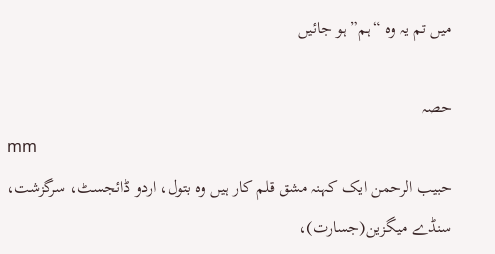میں تم یہ وہ “ہم” ہو جائیں

حصہ
mm
حبیب الرحمن ایک کہنہ مشق قلم کار ہیں وہ بتول، اردو ڈائجسٹ، سرگزشت، سنڈے میگزین(جسارت)،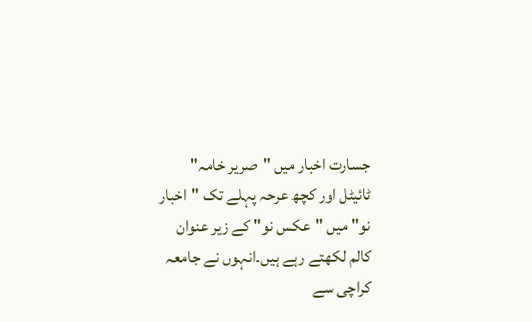جسارت اخبار میں "صریر خامہ" ٹائیٹل اور کچھ عرحہ پہلے تک "اخبار نو" میں "عکس نو" کے زیر عنوان کالم لکھتے رہے ہیں۔انہوں نے جامعہ کراچی سے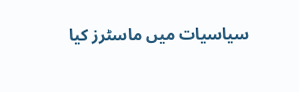سیاسیات میں ماسٹرز کیا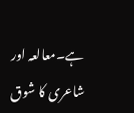ہے۔معالعہ اور شاعری کا شوق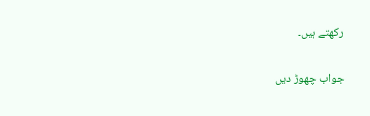رکھتے ہیں۔

جواب چھوڑ دیں